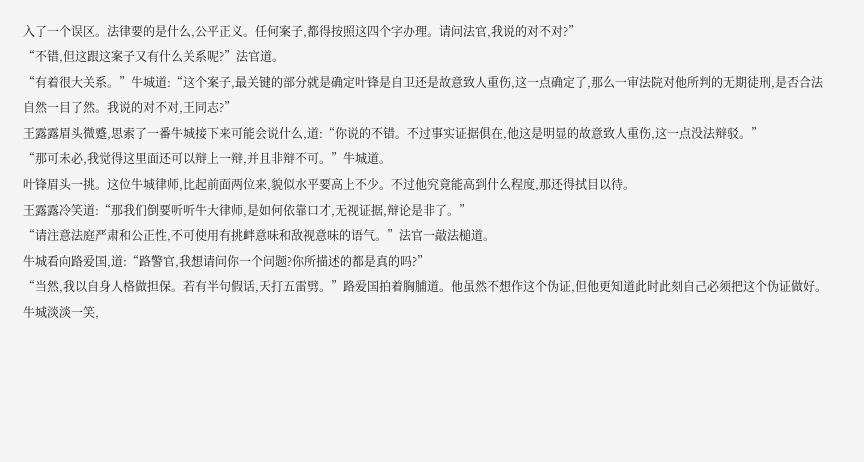入了一个误区。法律要的是什么,公平正义。任何案子,都得按照这四个字办理。请问法官,我说的对不对?”
“不错,但这跟这案子又有什么关系呢?”法官道。
“有着很大关系。”牛城道:“这个案子,最关键的部分就是确定叶锋是自卫还是故意致人重伤,这一点确定了,那么一审法院对他所判的无期徒刑,是否合法自然一目了然。我说的对不对,王同志?”
王露露眉头微蹙,思索了一番牛城接下来可能会说什么,道:“你说的不错。不过事实证据俱在,他这是明显的故意致人重伤,这一点没法辩驳。”
“那可未必,我觉得这里面还可以辩上一辩,并且非辩不可。”牛城道。
叶锋眉头一挑。这位牛城律师,比起前面两位来,貌似水平要高上不少。不过他究竟能高到什么程度,那还得拭目以待。
王露露冷笑道:“那我们倒要听听牛大律师,是如何依靠口才,无视证据,辩论是非了。”
“请注意法庭严肃和公正性,不可使用有挑衅意味和敌视意味的语气。”法官一敲法槌道。
牛城看向路爱国,道:“路警官,我想请问你一个问题?你所描述的都是真的吗?”
“当然,我以自身人格做担保。若有半句假话,天打五雷劈。”路爱国拍着胸脯道。他虽然不想作这个伪证,但他更知道此时此刻自己必须把这个伪证做好。
牛城淡淡一笑,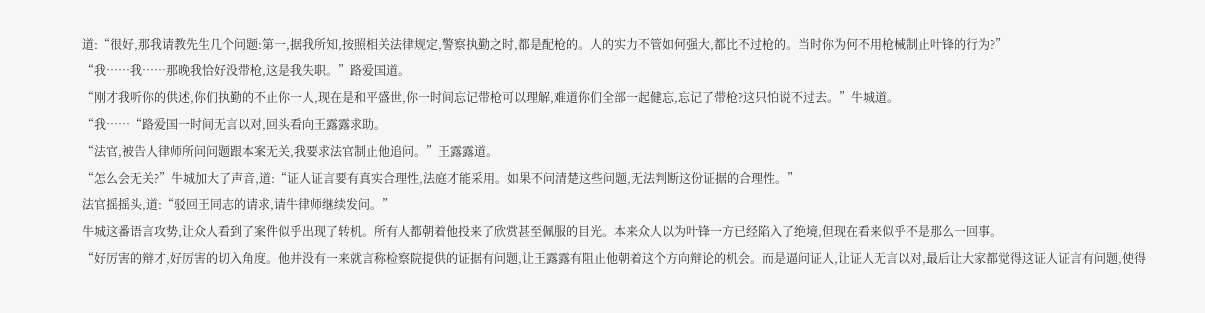道:“很好,那我请教先生几个问题:第一,据我所知,按照相关法律规定,警察执勤之时,都是配枪的。人的实力不管如何强大,都比不过枪的。当时你为何不用枪械制止叶锋的行为?”
“我……我……那晚我恰好没带枪,这是我失职。”路爱国道。
“刚才我听你的供述,你们执勤的不止你一人,现在是和平盛世,你一时间忘记带枪可以理解,难道你们全部一起健忘,忘记了带枪?这只怕说不过去。”牛城道。
“我……“路爱国一时间无言以对,回头看向王露露求助。
“法官,被告人律师所问问题跟本案无关,我要求法官制止他追问。”王露露道。
“怎么会无关?”牛城加大了声音,道:“证人证言要有真实合理性,法庭才能采用。如果不问清楚这些问题,无法判断这份证据的合理性。”
法官摇摇头,道:“驳回王同志的请求,请牛律师继续发问。”
牛城这番语言攻势,让众人看到了案件似乎出现了转机。所有人都朝着他投来了欣赏甚至佩服的目光。本来众人以为叶锋一方已经陷入了绝境,但现在看来似乎不是那么一回事。
“好厉害的辩才,好厉害的切入角度。他并没有一来就言称检察院提供的证据有问题,让王露露有阻止他朝着这个方向辩论的机会。而是逼问证人,让证人无言以对,最后让大家都觉得这证人证言有问题,使得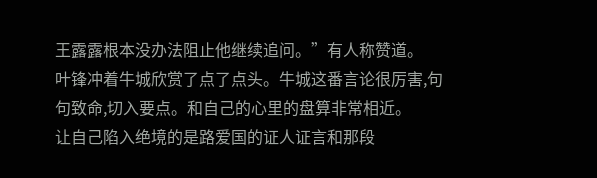王露露根本没办法阻止他继续追问。”有人称赞道。
叶锋冲着牛城欣赏了点了点头。牛城这番言论很厉害,句句致命,切入要点。和自己的心里的盘算非常相近。
让自己陷入绝境的是路爱国的证人证言和那段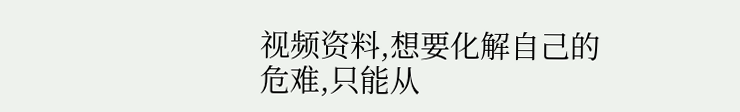视频资料,想要化解自己的危难,只能从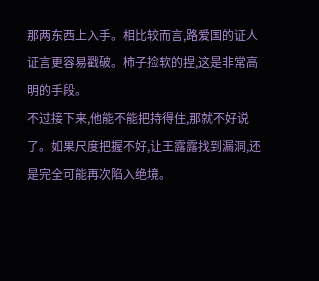那两东西上入手。相比较而言,路爱国的证人证言更容易戳破。柿子捡软的捏,这是非常高明的手段。
不过接下来,他能不能把持得住,那就不好说了。如果尺度把握不好,让王露露找到漏洞,还是完全可能再次陷入绝境。